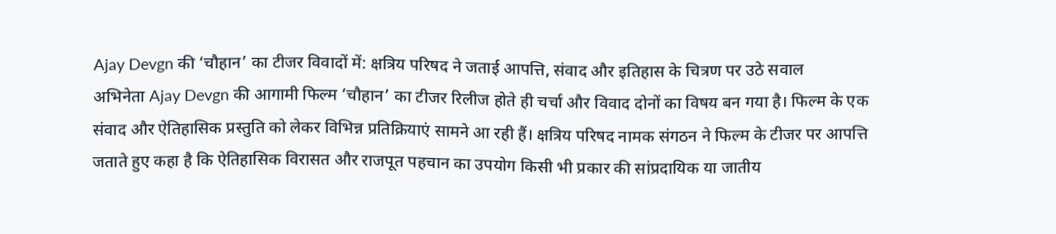Ajay Devgn की ‘चौहान’ का टीजर विवादों में: क्षत्रिय परिषद ने जताई आपत्ति, संवाद और इतिहास के चित्रण पर उठे सवाल
अभिनेता Ajay Devgn की आगामी फिल्म ‘चौहान’ का टीजर रिलीज होते ही चर्चा और विवाद दोनों का विषय बन गया है। फिल्म के एक संवाद और ऐतिहासिक प्रस्तुति को लेकर विभिन्न प्रतिक्रियाएं सामने आ रही हैं। क्षत्रिय परिषद नामक संगठन ने फिल्म के टीजर पर आपत्ति जताते हुए कहा है कि ऐतिहासिक विरासत और राजपूत पहचान का उपयोग किसी भी प्रकार की सांप्रदायिक या जातीय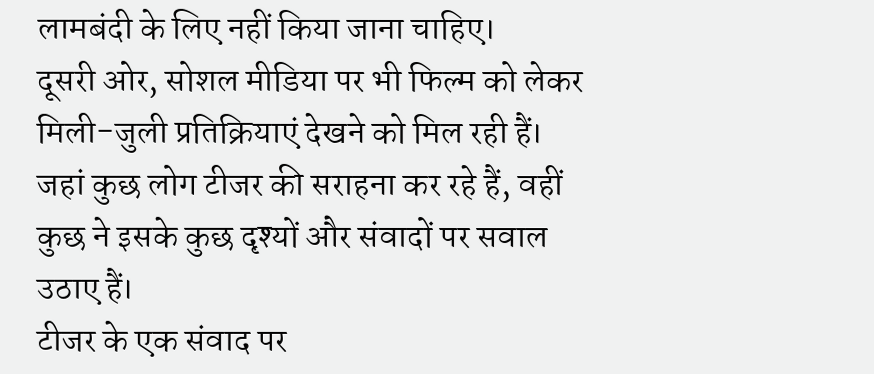लामबंदी के लिए नहीं किया जाना चाहिए।
दूसरी ओर, सोशल मीडिया पर भी फिल्म को लेकर मिली-जुली प्रतिक्रियाएं देखने को मिल रही हैं। जहां कुछ लोग टीजर की सराहना कर रहे हैं, वहीं कुछ ने इसके कुछ दृश्यों और संवादों पर सवाल उठाए हैं।
टीजर के एक संवाद पर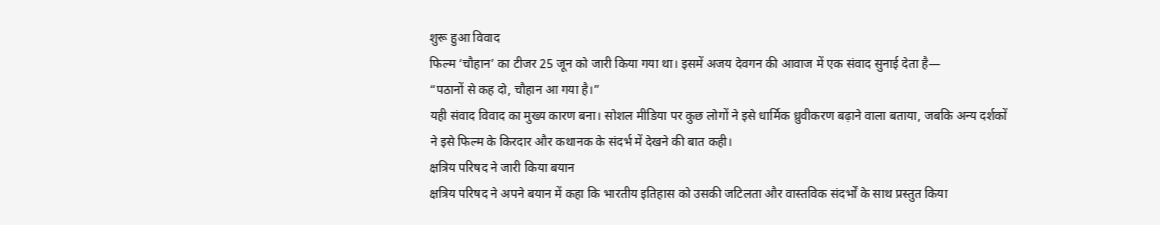शुरू हुआ विवाद
फिल्म ‘चौहान’ का टीजर 25 जून को जारी किया गया था। इसमें अजय देवगन की आवाज में एक संवाद सुनाई देता है—
“पठानों से कह दो, चौहान आ गया है।”
यही संवाद विवाद का मुख्य कारण बना। सोशल मीडिया पर कुछ लोगों ने इसे धार्मिक ध्रुवीकरण बढ़ाने वाला बताया, जबकि अन्य दर्शकों ने इसे फिल्म के किरदार और कथानक के संदर्भ में देखने की बात कही।
क्षत्रिय परिषद ने जारी किया बयान
क्षत्रिय परिषद ने अपने बयान में कहा कि भारतीय इतिहास को उसकी जटिलता और वास्तविक संदर्भों के साथ प्रस्तुत किया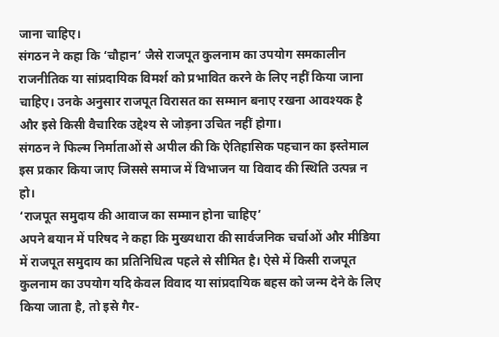जाना चाहिए।
संगठन ने कहा कि ‘चौहान’ जैसे राजपूत कुलनाम का उपयोग समकालीन राजनीतिक या सांप्रदायिक विमर्श को प्रभावित करने के लिए नहीं किया जाना चाहिए। उनके अनुसार राजपूत विरासत का सम्मान बनाए रखना आवश्यक है और इसे किसी वैचारिक उद्देश्य से जोड़ना उचित नहीं होगा।
संगठन ने फिल्म निर्माताओं से अपील की कि ऐतिहासिक पहचान का इस्तेमाल इस प्रकार किया जाए जिससे समाज में विभाजन या विवाद की स्थिति उत्पन्न न हो।
‘राजपूत समुदाय की आवाज का सम्मान होना चाहिए’
अपने बयान में परिषद ने कहा कि मुख्यधारा की सार्वजनिक चर्चाओं और मीडिया में राजपूत समुदाय का प्रतिनिधित्व पहले से सीमित है। ऐसे में किसी राजपूत कुलनाम का उपयोग यदि केवल विवाद या सांप्रदायिक बहस को जन्म देने के लिए किया जाता है, तो इसे गैर-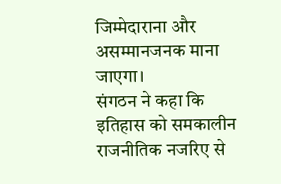जिम्मेदाराना और असम्मानजनक माना जाएगा।
संगठन ने कहा कि इतिहास को समकालीन राजनीतिक नजरिए से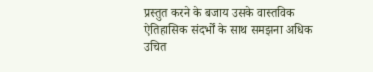प्रस्तुत करने के बजाय उसके वास्तविक ऐतिहासिक संदर्भों के साथ समझना अधिक उचित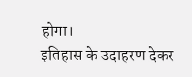होगा।
इतिहास के उदाहरण देकर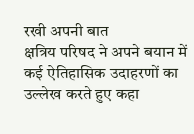रखी अपनी बात
क्षत्रिय परिषद ने अपने बयान में कई ऐतिहासिक उदाहरणों का उल्लेख करते हुए कहा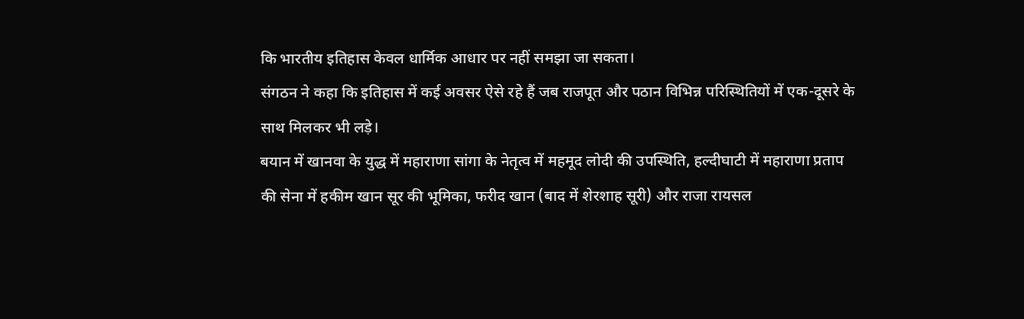कि भारतीय इतिहास केवल धार्मिक आधार पर नहीं समझा जा सकता।
संगठन ने कहा कि इतिहास में कई अवसर ऐसे रहे हैं जब राजपूत और पठान विभिन्न परिस्थितियों में एक-दूसरे के साथ मिलकर भी लड़े।
बयान में खानवा के युद्ध में महाराणा सांगा के नेतृत्व में महमूद लोदी की उपस्थिति, हल्दीघाटी में महाराणा प्रताप की सेना में हकीम खान सूर की भूमिका, फरीद खान (बाद में शेरशाह सूरी) और राजा रायसल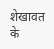शेखावत के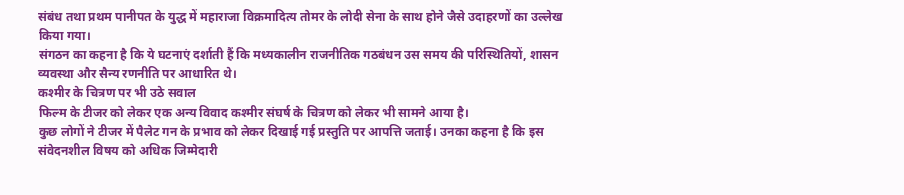संबंध तथा प्रथम पानीपत के युद्ध में महाराजा विक्रमादित्य तोमर के लोदी सेना के साथ होने जैसे उदाहरणों का उल्लेख किया गया।
संगठन का कहना है कि ये घटनाएं दर्शाती हैं कि मध्यकालीन राजनीतिक गठबंधन उस समय की परिस्थितियों, शासन व्यवस्था और सैन्य रणनीति पर आधारित थे।
कश्मीर के चित्रण पर भी उठे सवाल
फिल्म के टीजर को लेकर एक अन्य विवाद कश्मीर संघर्ष के चित्रण को लेकर भी सामने आया है।
कुछ लोगों ने टीजर में पैलेट गन के प्रभाव को लेकर दिखाई गई प्रस्तुति पर आपत्ति जताई। उनका कहना है कि इस संवेदनशील विषय को अधिक जिम्मेदारी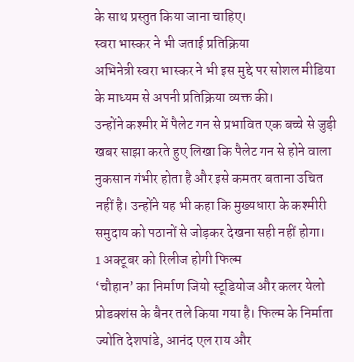के साथ प्रस्तुत किया जाना चाहिए।
स्वरा भास्कर ने भी जताई प्रतिक्रिया
अभिनेत्री स्वरा भास्कर ने भी इस मुद्दे पर सोशल मीडिया के माध्यम से अपनी प्रतिक्रिया व्यक्त की।
उन्होंने कश्मीर में पैलेट गन से प्रभावित एक बच्चे से जुड़ी खबर साझा करते हुए लिखा कि पैलेट गन से होने वाला नुकसान गंभीर होता है और इसे कमतर बताना उचित नहीं है। उन्होंने यह भी कहा कि मुख्यधारा के कश्मीरी समुदाय को पठानों से जोड़कर देखना सही नहीं होगा।
1 अक्टूबर को रिलीज होगी फिल्म
‘चौहान’ का निर्माण जियो स्टूडियोज और कलर येलो प्रोडक्शंस के बैनर तले किया गया है। फिल्म के निर्माता ज्योति देशपांडे, आनंद एल राय और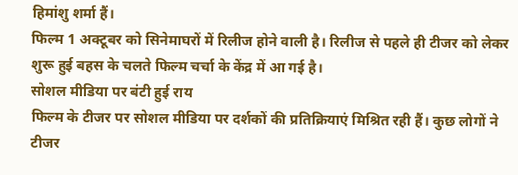हिमांशु शर्मा हैं।
फिल्म 1 अक्टूबर को सिनेमाघरों में रिलीज होने वाली है। रिलीज से पहले ही टीजर को लेकर शुरू हुई बहस के चलते फिल्म चर्चा के केंद्र में आ गई है।
सोशल मीडिया पर बंटी हुई राय
फिल्म के टीजर पर सोशल मीडिया पर दर्शकों की प्रतिक्रियाएं मिश्रित रही हैं। कुछ लोगों ने टीजर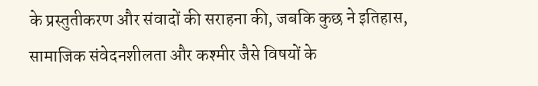के प्रस्तुतीकरण और संवादों की सराहना की, जबकि कुछ ने इतिहास, सामाजिक संवेदनशीलता और कश्मीर जैसे विषयों के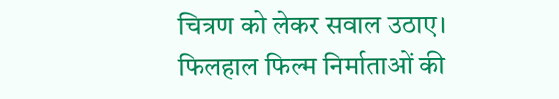चित्रण को लेकर सवाल उठाए।
फिलहाल फिल्म निर्माताओं की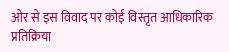ओर से इस विवाद पर कोई विस्तृत आधिकारिक प्रतिक्रिया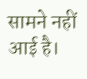सामने नहीं आई है।